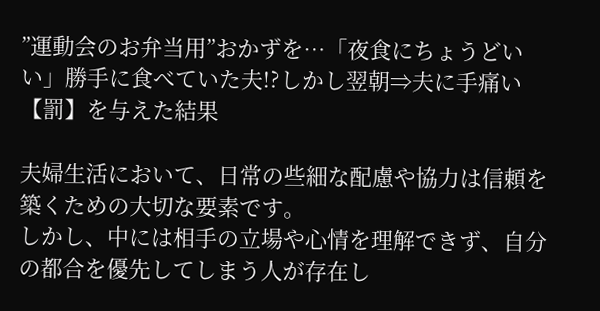”運動会のお弁当用”おかずを…「夜食にちょうどいい」勝手に食べていた夫!?しかし翌朝⇒夫に手痛い【罰】を与えた結果

夫婦生活において、日常の些細な配慮や協力は信頼を築くための大切な要素です。
しかし、中には相手の立場や心情を理解できず、自分の都合を優先してしまう人が存在し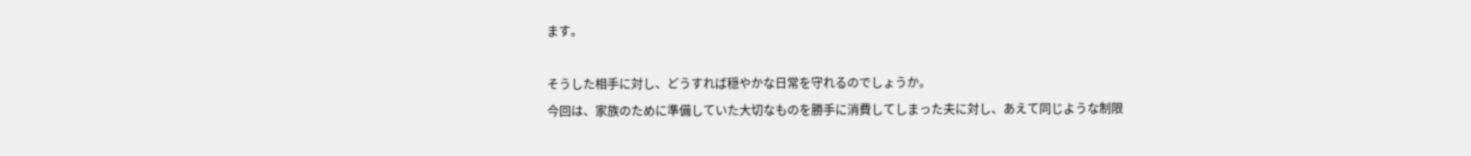ます。

そうした相手に対し、どうすれば穏やかな日常を守れるのでしょうか。
今回は、家族のために準備していた大切なものを勝手に消費してしまった夫に対し、あえて同じような制限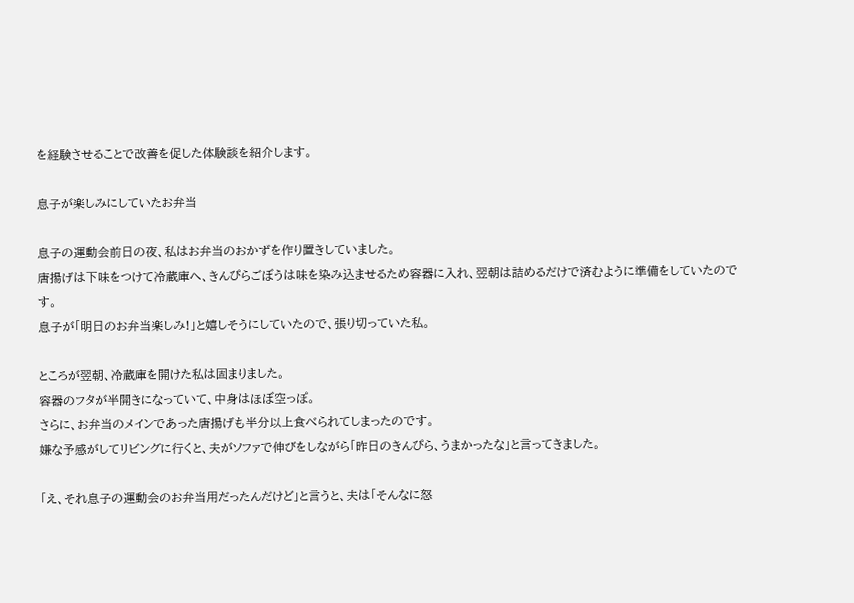を経験させることで改善を促した体験談を紹介します。

息子が楽しみにしていたお弁当

息子の運動会前日の夜、私はお弁当のおかずを作り置きしていました。
唐揚げは下味をつけて冷蔵庫へ、きんぴらごぼうは味を染み込ませるため容器に入れ、翌朝は詰めるだけで済むように準備をしていたのです。
息子が「明日のお弁当楽しみ!」と嬉しそうにしていたので、張り切っていた私。

ところが翌朝、冷蔵庫を開けた私は固まりました。
容器のフタが半開きになっていて、中身はほぼ空っぽ。
さらに、お弁当のメインであった唐揚げも半分以上食べられてしまったのです。
嫌な予感がしてリビングに行くと、夫がソファで伸びをしながら「昨日のきんぴら、うまかったな」と言ってきました。

「え、それ息子の運動会のお弁当用だったんだけど」と言うと、夫は「そんなに怒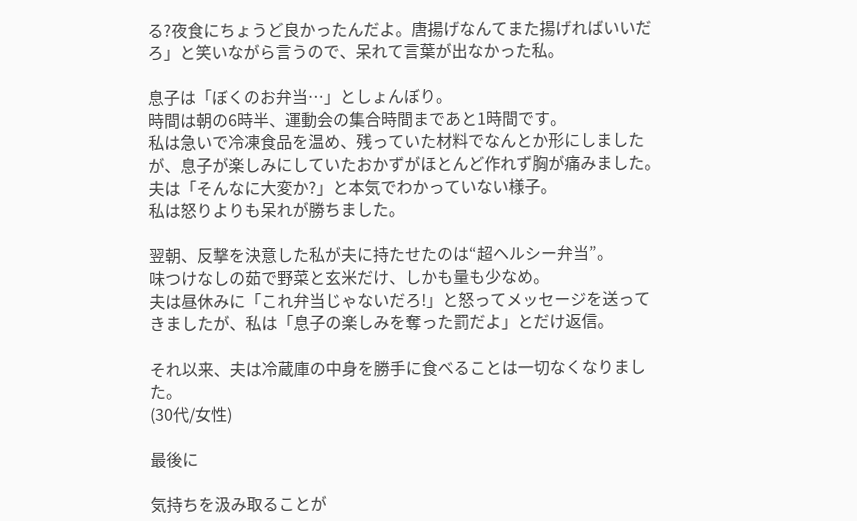る?夜食にちょうど良かったんだよ。唐揚げなんてまた揚げればいいだろ」と笑いながら言うので、呆れて言葉が出なかった私。

息子は「ぼくのお弁当…」としょんぼり。
時間は朝の6時半、運動会の集合時間まであと1時間です。
私は急いで冷凍食品を温め、残っていた材料でなんとか形にしましたが、息子が楽しみにしていたおかずがほとんど作れず胸が痛みました。
夫は「そんなに大変か?」と本気でわかっていない様子。
私は怒りよりも呆れが勝ちました。

翌朝、反撃を決意した私が夫に持たせたのは“超ヘルシー弁当”。
味つけなしの茹で野菜と玄米だけ、しかも量も少なめ。
夫は昼休みに「これ弁当じゃないだろ!」と怒ってメッセージを送ってきましたが、私は「息子の楽しみを奪った罰だよ」とだけ返信。

それ以来、夫は冷蔵庫の中身を勝手に食べることは一切なくなりました。
(30代/女性)

最後に

気持ちを汲み取ることが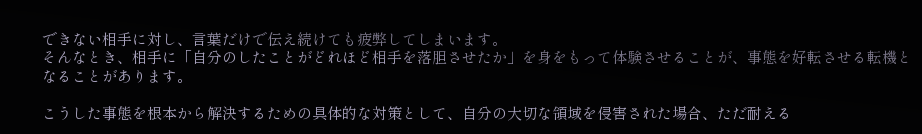できない相手に対し、言葉だけで伝え続けても疲弊してしまいます。
そんなとき、相手に「自分のしたことがどれほど相手を落胆させたか」を身をもって体験させることが、事態を好転させる転機となることがあります。

こうした事態を根本から解決するための具体的な対策として、自分の大切な領域を侵害された場合、ただ耐える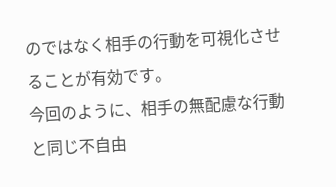のではなく相手の行動を可視化させることが有効です。
今回のように、相手の無配慮な行動と同じ不自由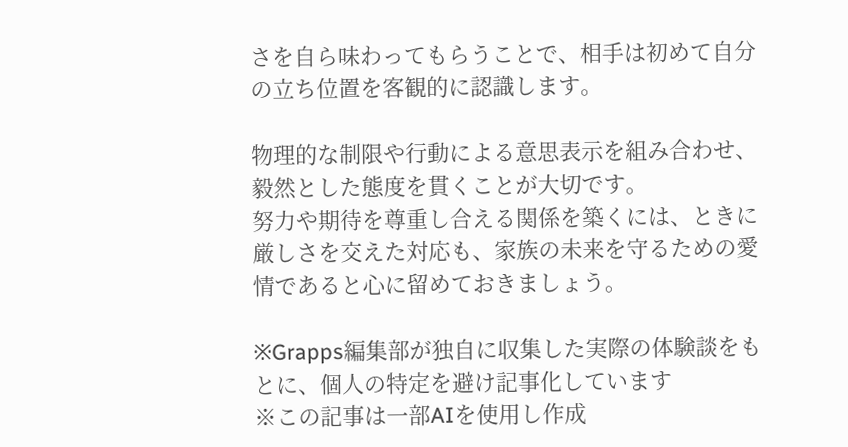さを自ら味わってもらうことで、相手は初めて自分の立ち位置を客観的に認識します。

物理的な制限や行動による意思表示を組み合わせ、毅然とした態度を貫くことが大切です。
努力や期待を尊重し合える関係を築くには、ときに厳しさを交えた対応も、家族の未来を守るための愛情であると心に留めておきましょう。

※Grapps編集部が独自に収集した実際の体験談をもとに、個人の特定を避け記事化しています
※この記事は一部AIを使用し作成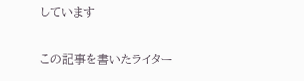しています

この記事を書いたライター